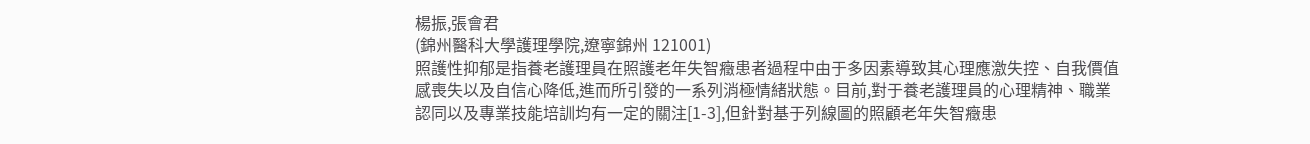楊振,張會君
(錦州醫科大學護理學院,遼寧錦州 121001)
照護性抑郁是指養老護理員在照護老年失智癥患者過程中由于多因素導致其心理應激失控、自我價值感喪失以及自信心降低,進而所引發的一系列消極情緒狀態。目前,對于養老護理員的心理精神、職業認同以及專業技能培訓均有一定的關注[1-3],但針對基于列線圖的照顧老年失智癥患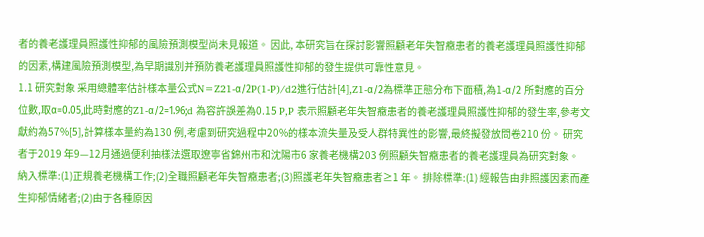者的養老護理員照護性抑郁的風險預測模型尚未見報道。 因此, 本研究旨在探討影響照顧老年失智癥患者的養老護理員照護性抑郁的因素,構建風險預測模型,為早期識別并預防養老護理員照護性抑郁的發生提供可靠性意見。
1.1 研究對象 采用總體率估計樣本量公式N=Z21-α/2P(1-P)/d2進行估計[4],Z1-α/2為標準正態分布下面積,為1-α/2 所對應的百分位數,取α=0.05,此時對應的Z1-α/2=1.96;d 為容許誤差為0.15 P,P 表示照顧老年失智癥患者的養老護理員照護性抑郁的發生率,參考文獻約為57%[5],計算樣本量約為130 例,考慮到研究過程中20%的樣本流失量及受人群特異性的影響,最終擬發放問卷210 份。 研究者于2019 年9—12月通過便利抽樣法選取遼寧省錦州市和沈陽市6 家養老機構203 例照顧失智癥患者的養老護理員為研究對象。 納入標準:(1)正規養老機構工作;(2)全職照顧老年失智癥患者;(3)照護老年失智癥患者≥1 年。 排除標準:(1) 經報告由非照護因素而產生抑郁情緒者;(2)由于各種原因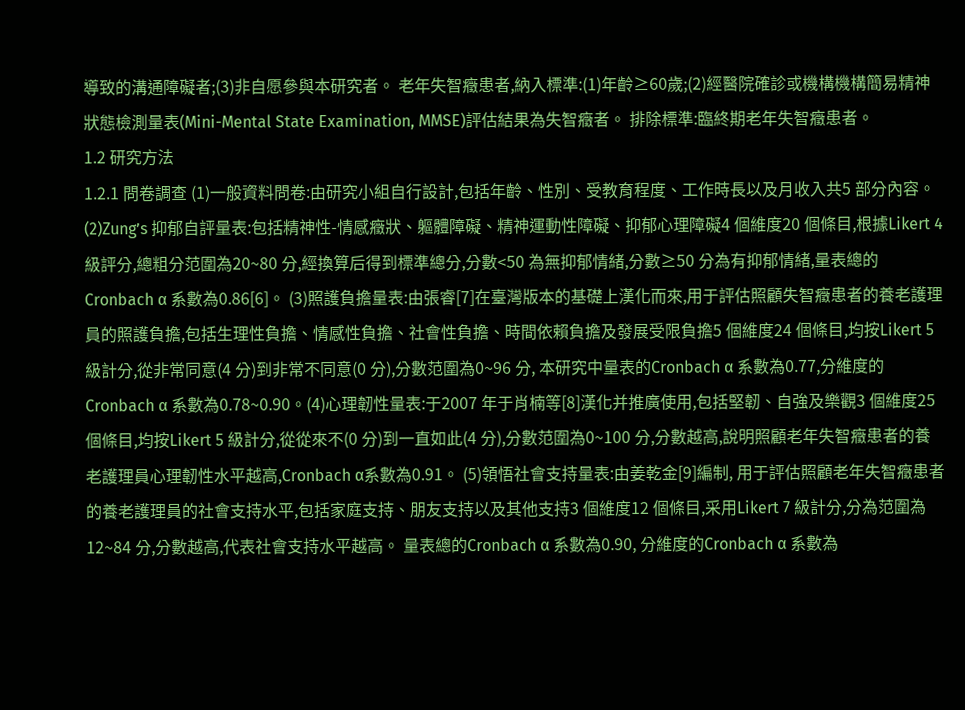導致的溝通障礙者;(3)非自愿參與本研究者。 老年失智癥患者,納入標準:(1)年齡≥60歲;(2)經醫院確診或機構機構簡易精神狀態檢測量表(Mini-Mental State Examination, MMSE)評估結果為失智癥者。 排除標準:臨終期老年失智癥患者。
1.2 研究方法
1.2.1 問卷調查 (1)一般資料問卷:由研究小組自行設計,包括年齡、性別、受教育程度、工作時長以及月收入共5 部分內容。 (2)Zung’s 抑郁自評量表:包括精神性-情感癥狀、軀體障礙、精神運動性障礙、抑郁心理障礙4 個維度20 個條目,根據Likert 4 級評分,總粗分范圍為20~80 分,經換算后得到標準總分,分數<50 為無抑郁情緒,分數≥50 分為有抑郁情緒,量表總的Cronbach α 系數為0.86[6]。 (3)照護負擔量表:由張睿[7]在臺灣版本的基礎上漢化而來,用于評估照顧失智癥患者的養老護理員的照護負擔,包括生理性負擔、情感性負擔、社會性負擔、時間依賴負擔及發展受限負擔5 個維度24 個條目,均按Likert 5 級計分,從非常同意(4 分)到非常不同意(0 分),分數范圍為0~96 分, 本研究中量表的Cronbach α 系數為0.77,分維度的Cronbach α 系數為0.78~0.90。(4)心理韌性量表:于2007 年于肖楠等[8]漢化并推廣使用,包括堅韌、自強及樂觀3 個維度25 個條目,均按Likert 5 級計分,從從來不(0 分)到一直如此(4 分),分數范圍為0~100 分,分數越高,說明照顧老年失智癥患者的養老護理員心理韌性水平越高,Cronbach α系數為0.91。 (5)領悟社會支持量表:由姜乾金[9]編制, 用于評估照顧老年失智癥患者的養老護理員的社會支持水平,包括家庭支持、朋友支持以及其他支持3 個維度12 個條目,采用Likert 7 級計分,分為范圍為12~84 分,分數越高,代表社會支持水平越高。 量表總的Cronbach α 系數為0.90, 分維度的Cronbach α 系數為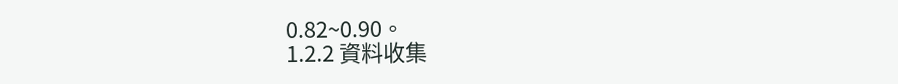0.82~0.90。
1.2.2 資料收集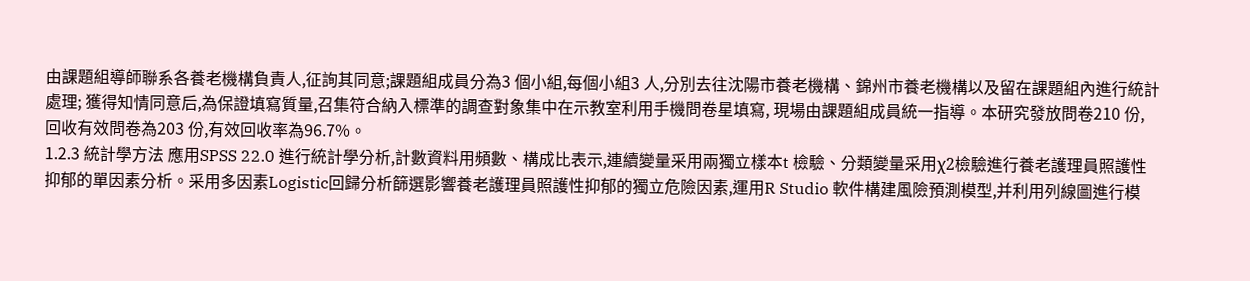由課題組導師聯系各養老機構負責人,征詢其同意;課題組成員分為3 個小組,每個小組3 人,分別去往沈陽市養老機構、錦州市養老機構以及留在課題組內進行統計處理; 獲得知情同意后,為保證填寫質量,召集符合納入標準的調查對象集中在示教室利用手機問卷星填寫, 現場由課題組成員統一指導。本研究發放問卷210 份,回收有效問卷為203 份,有效回收率為96.7%。
1.2.3 統計學方法 應用SPSS 22.0 進行統計學分析,計數資料用頻數、構成比表示,連續變量采用兩獨立樣本t 檢驗、分類變量采用χ2檢驗進行養老護理員照護性抑郁的單因素分析。采用多因素Logistic回歸分析篩選影響養老護理員照護性抑郁的獨立危險因素,運用R Studio 軟件構建風險預測模型,并利用列線圖進行模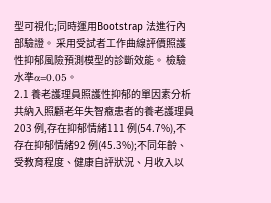型可視化;同時運用Bootstrap 法進行內部驗證。 采用受試者工作曲線評價照護性抑郁風險預測模型的診斷效能。 檢驗水準α=0.05。
2.1 養老護理員照護性抑郁的單因素分析 共納入照顧老年失智癥患者的養老護理員203 例,存在抑郁情緒111 例(54.7%),不存在抑郁情緒92 例(45.3%);不同年齡、受教育程度、健康自評狀況、月收入以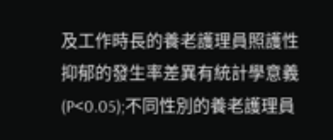及工作時長的養老護理員照護性抑郁的發生率差異有統計學意義(P<0.05);不同性別的養老護理員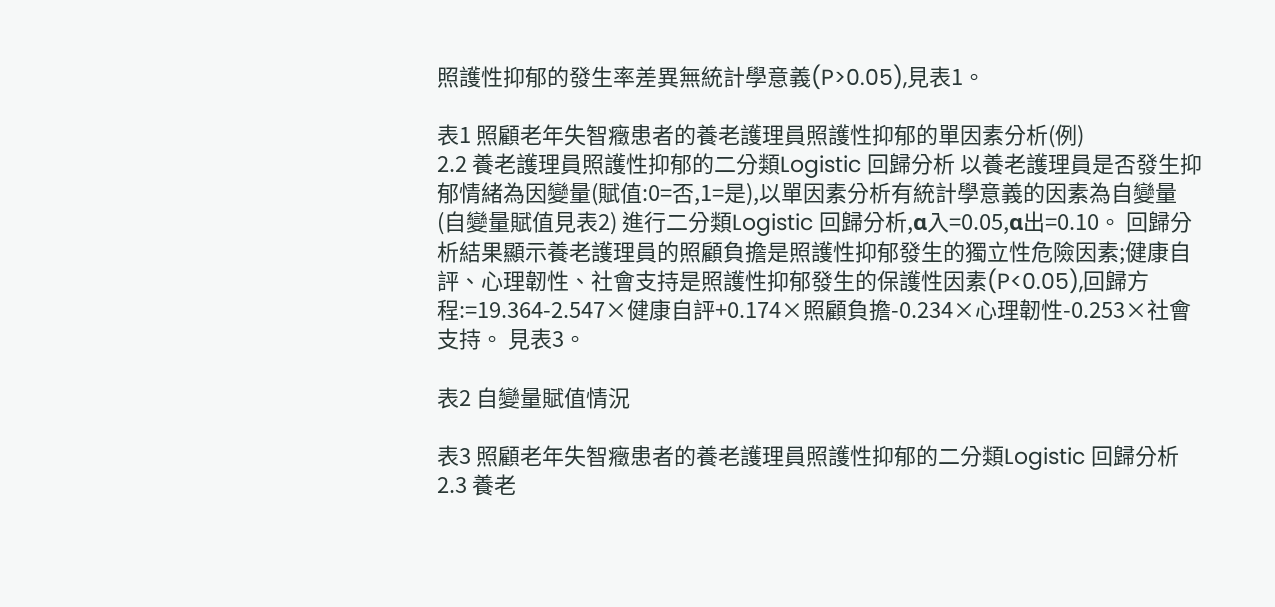照護性抑郁的發生率差異無統計學意義(P>0.05),見表1。

表1 照顧老年失智癥患者的養老護理員照護性抑郁的單因素分析(例)
2.2 養老護理員照護性抑郁的二分類Logistic 回歸分析 以養老護理員是否發生抑郁情緒為因變量(賦值:0=否,1=是),以單因素分析有統計學意義的因素為自變量 (自變量賦值見表2) 進行二分類Logistic 回歸分析,α入=0.05,α出=0.10。 回歸分析結果顯示養老護理員的照顧負擔是照護性抑郁發生的獨立性危險因素;健康自評、心理韌性、社會支持是照護性抑郁發生的保護性因素(P<0.05),回歸方程:=19.364-2.547×健康自評+0.174×照顧負擔-0.234×心理韌性-0.253×社會支持。 見表3。

表2 自變量賦值情況

表3 照顧老年失智癥患者的養老護理員照護性抑郁的二分類Logistic 回歸分析
2.3 養老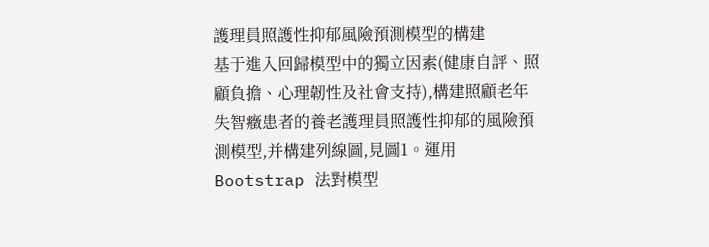護理員照護性抑郁風險預測模型的構建
基于進入回歸模型中的獨立因素(健康自評、照顧負擔、心理韌性及社會支持),構建照顧老年失智癥患者的養老護理員照護性抑郁的風險預測模型,并構建列線圖,見圖1。運用Bootstrap 法對模型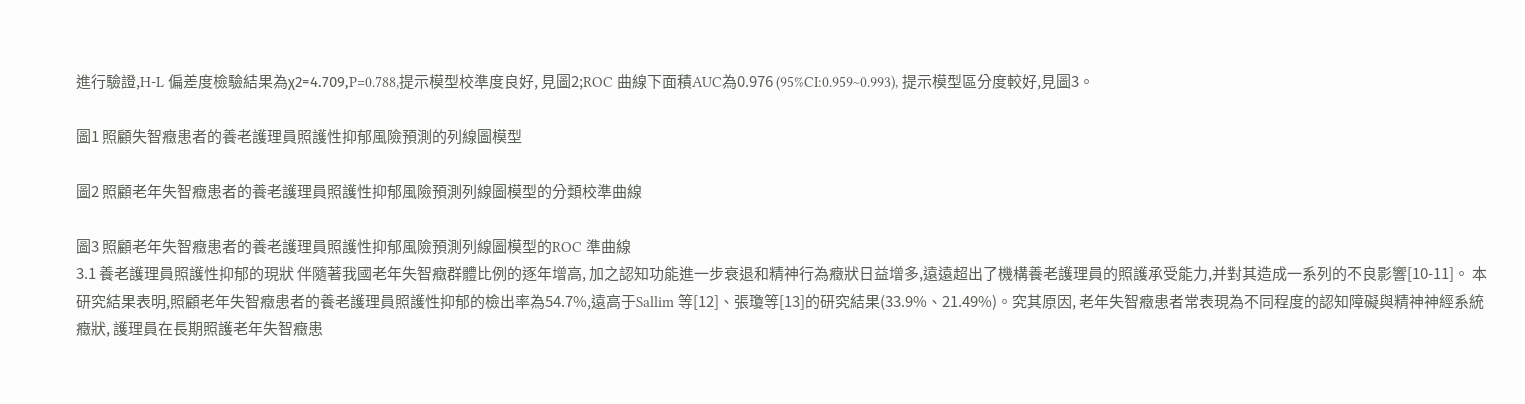進行驗證,H-L 偏差度檢驗結果為χ2=4.709,P=0.788,提示模型校準度良好, 見圖2;ROC 曲線下面積AUC為0.976 (95%CI:0.959~0.993), 提示模型區分度較好,見圖3。

圖1 照顧失智癥患者的養老護理員照護性抑郁風險預測的列線圖模型

圖2 照顧老年失智癥患者的養老護理員照護性抑郁風險預測列線圖模型的分類校準曲線

圖3 照顧老年失智癥患者的養老護理員照護性抑郁風險預測列線圖模型的ROC 準曲線
3.1 養老護理員照護性抑郁的現狀 伴隨著我國老年失智癥群體比例的逐年增高, 加之認知功能進一步衰退和精神行為癥狀日益增多,遠遠超出了機構養老護理員的照護承受能力,并對其造成一系列的不良影響[10-11]。 本研究結果表明,照顧老年失智癥患者的養老護理員照護性抑郁的檢出率為54.7%,遠高于Sallim 等[12]、張瓊等[13]的研究結果(33.9%、21.49%)。究其原因, 老年失智癥患者常表現為不同程度的認知障礙與精神神經系統癥狀, 護理員在長期照護老年失智癥患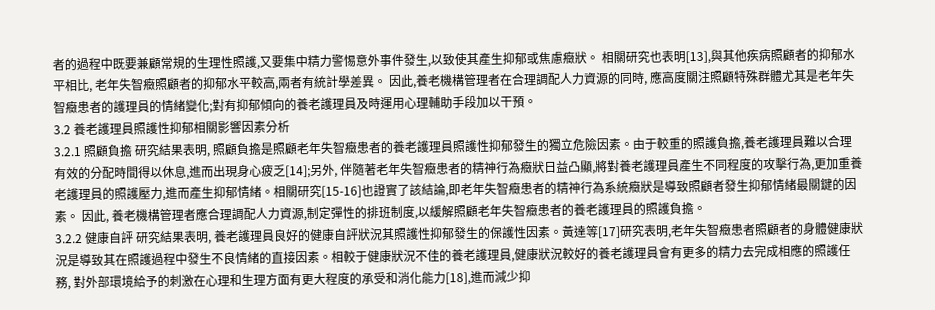者的過程中既要兼顧常規的生理性照護,又要集中精力警惕意外事件發生,以致使其產生抑郁或焦慮癥狀。 相關研究也表明[13],與其他疾病照顧者的抑郁水平相比, 老年失智癥照顧者的抑郁水平較高,兩者有統計學差異。 因此,養老機構管理者在合理調配人力資源的同時, 應高度關注照顧特殊群體尤其是老年失智癥患者的護理員的情緒變化;對有抑郁傾向的養老護理員及時運用心理輔助手段加以干預。
3.2 養老護理員照護性抑郁相關影響因素分析
3.2.1 照顧負擔 研究結果表明, 照顧負擔是照顧老年失智癥患者的養老護理員照護性抑郁發生的獨立危險因素。由于較重的照護負擔,養老護理員難以合理有效的分配時間得以休息,進而出現身心疲乏[14];另外, 伴隨著老年失智癥患者的精神行為癥狀日益凸顯,將對養老護理員產生不同程度的攻擊行為,更加重養老護理員的照護壓力,進而產生抑郁情緒。相關研究[15-16]也證實了該結論,即老年失智癥患者的精神行為系統癥狀是導致照顧者發生抑郁情緒最關鍵的因素。 因此, 養老機構管理者應合理調配人力資源,制定彈性的排班制度,以緩解照顧老年失智癥患者的養老護理員的照護負擔。
3.2.2 健康自評 研究結果表明, 養老護理員良好的健康自評狀況其照護性抑郁發生的保護性因素。黃達等[17]研究表明,老年失智癥患者照顧者的身體健康狀況是導致其在照護過程中發生不良情緒的直接因素。相較于健康狀況不佳的養老護理員,健康狀況較好的養老護理員會有更多的精力去完成相應的照護任務, 對外部環境給予的刺激在心理和生理方面有更大程度的承受和消化能力[18],進而減少抑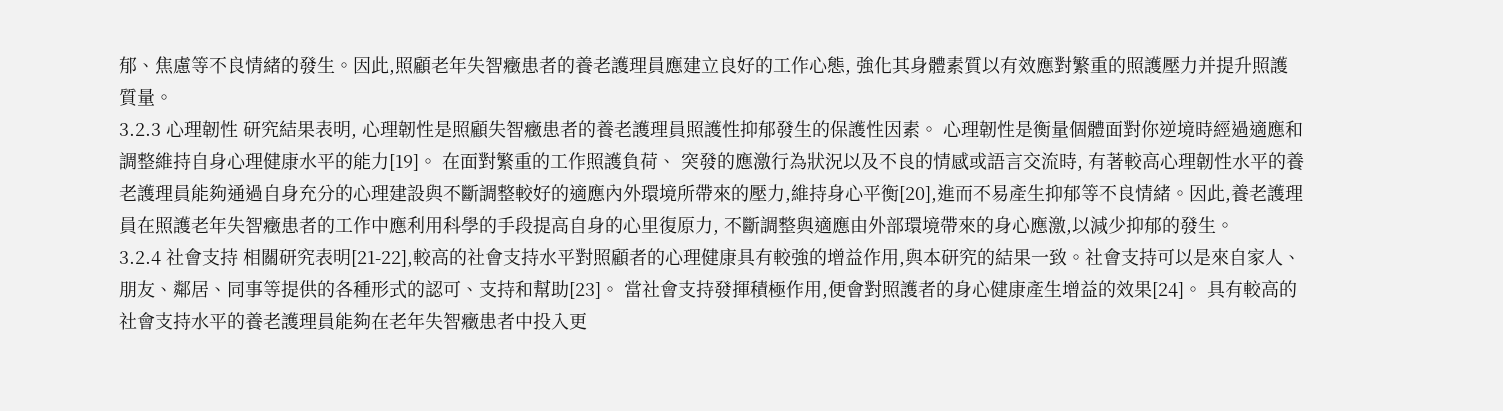郁、焦慮等不良情緒的發生。因此,照顧老年失智癥患者的養老護理員應建立良好的工作心態, 強化其身體素質以有效應對繁重的照護壓力并提升照護質量。
3.2.3 心理韌性 研究結果表明, 心理韌性是照顧失智癥患者的養老護理員照護性抑郁發生的保護性因素。 心理韌性是衡量個體面對你逆境時經過適應和調整維持自身心理健康水平的能力[19]。 在面對繁重的工作照護負荷、 突發的應激行為狀況以及不良的情感或語言交流時, 有著較高心理韌性水平的養老護理員能夠通過自身充分的心理建設與不斷調整較好的適應內外環境所帶來的壓力,維持身心平衡[20],進而不易產生抑郁等不良情緒。因此,養老護理員在照護老年失智癥患者的工作中應利用科學的手段提高自身的心里復原力, 不斷調整與適應由外部環境帶來的身心應激,以減少抑郁的發生。
3.2.4 社會支持 相關研究表明[21-22],較高的社會支持水平對照顧者的心理健康具有較強的增益作用,與本研究的結果一致。社會支持可以是來自家人、朋友、鄰居、同事等提供的各種形式的認可、支持和幫助[23]。 當社會支持發揮積極作用,便會對照護者的身心健康產生增益的效果[24]。 具有較高的社會支持水平的養老護理員能夠在老年失智癥患者中投入更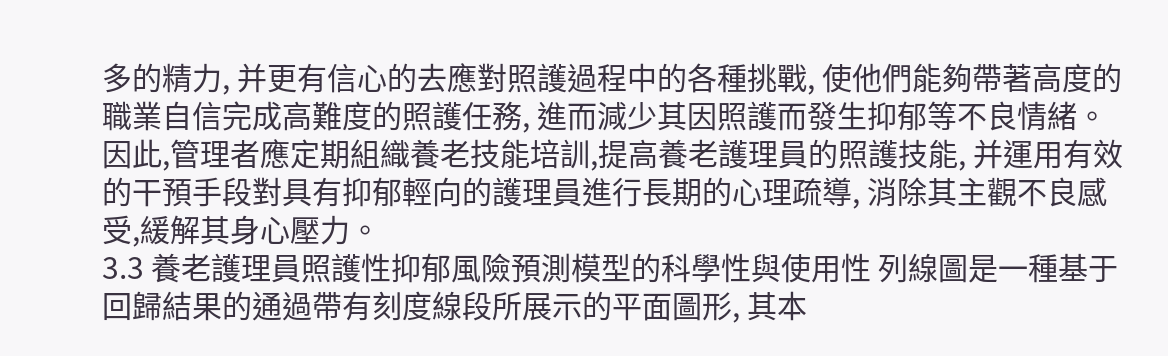多的精力, 并更有信心的去應對照護過程中的各種挑戰, 使他們能夠帶著高度的職業自信完成高難度的照護任務, 進而減少其因照護而發生抑郁等不良情緒。 因此,管理者應定期組織養老技能培訓,提高養老護理員的照護技能, 并運用有效的干預手段對具有抑郁輕向的護理員進行長期的心理疏導, 消除其主觀不良感受,緩解其身心壓力。
3.3 養老護理員照護性抑郁風險預測模型的科學性與使用性 列線圖是一種基于回歸結果的通過帶有刻度線段所展示的平面圖形, 其本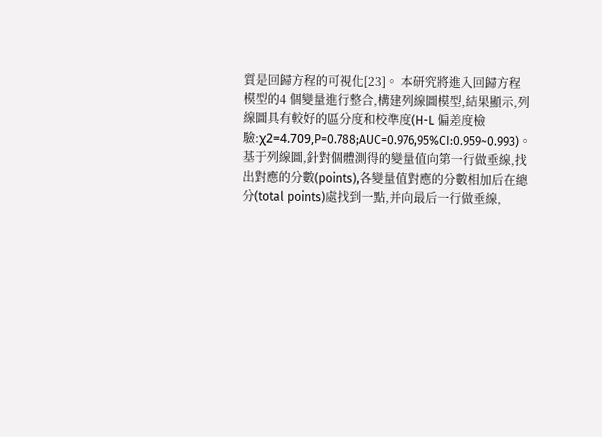質是回歸方程的可視化[23]。 本研究將進入回歸方程模型的4 個變量進行整合,構建列線圖模型,結果顯示,列線圖具有較好的區分度和校準度(H-L 偏差度檢驗:χ2=4.709,P=0.788;AUC=0.976,95%CI:0.959~0.993)。基于列線圖,針對個體測得的變量值向第一行做垂線,找出對應的分數(points),各變量值對應的分數相加后在總分(total points)處找到一點,并向最后一行做垂線,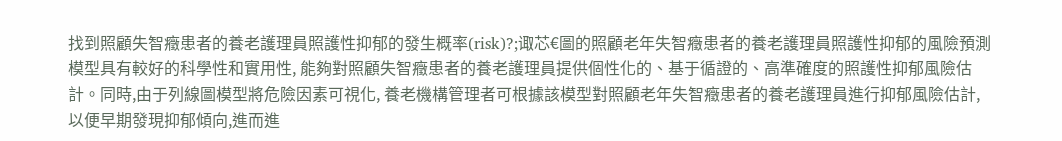找到照顧失智癥患者的養老護理員照護性抑郁的發生概率(risk)?;诹芯€圖的照顧老年失智癥患者的養老護理員照護性抑郁的風險預測模型具有較好的科學性和實用性, 能夠對照顧失智癥患者的養老護理員提供個性化的、基于循證的、高準確度的照護性抑郁風險估計。同時,由于列線圖模型將危險因素可視化, 養老機構管理者可根據該模型對照顧老年失智癥患者的養老護理員進行抑郁風險估計, 以便早期發現抑郁傾向,進而進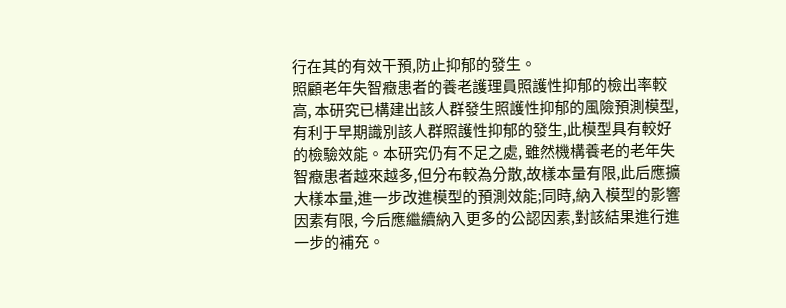行在其的有效干預,防止抑郁的發生。
照顧老年失智癥患者的養老護理員照護性抑郁的檢出率較高, 本研究已構建出該人群發生照護性抑郁的風險預測模型, 有利于早期識別該人群照護性抑郁的發生,此模型具有較好的檢驗效能。本研究仍有不足之處, 雖然機構養老的老年失智癥患者越來越多,但分布較為分散,故樣本量有限,此后應擴大樣本量,進一步改進模型的預測效能;同時,納入模型的影響因素有限, 今后應繼續納入更多的公認因素,對該結果進行進一步的補充。